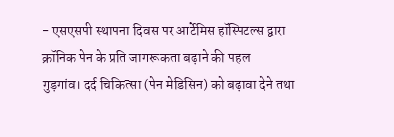- एसएसपी स्थापना दिवस पर आर्टेमिस हॉस्पिटल्स द्वारा क्रॉनिक पेन के प्रति जागरूकता बढ़ाने की पहल
गुड़गांव। दर्द चिकित्सा (पेन मेडिसिन) को बढ़ावा देने तथा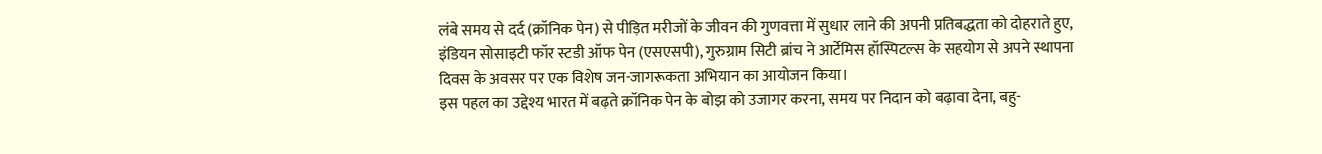लंबे समय से दर्द (क्रॉनिक पेन) से पीड़ित मरीजों के जीवन की गुणवत्ता में सुधार लाने की अपनी प्रतिबद्धता को दोहराते हुए, इंडियन सोसाइटी फॉर स्टडी ऑफ पेन (एसएसपी), गुरुग्राम सिटी ब्रांच ने आर्टेमिस हॉस्पिटल्स के सहयोग से अपने स्थापना दिवस के अवसर पर एक विशेष जन-जागरूकता अभियान का आयोजन किया।
इस पहल का उद्देश्य भारत में बढ़ते क्रॉनिक पेन के बोझ को उजागर करना, समय पर निदान को बढ़ावा देना, बहु-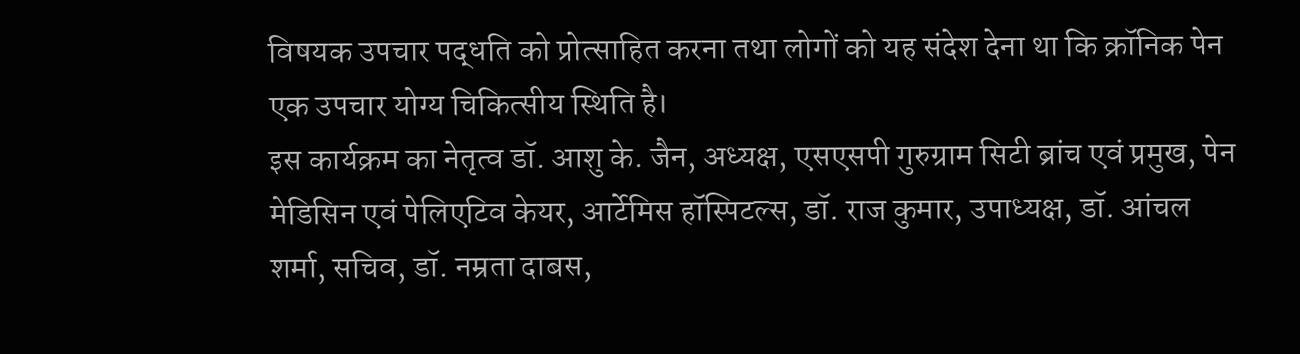विषयक उपचार पद्धति को प्रोत्साहित करना तथा लोगों को यह संदेश देना था कि क्रॉनिक पेन एक उपचार योग्य चिकित्सीय स्थिति है।
इस कार्यक्रम का नेतृत्व डॉ. आशु के. जैन, अध्यक्ष, एसएसपी गुरुग्राम सिटी ब्रांच एवं प्रमुख, पेन मेडिसिन एवं पेलिएटिव केयर, आर्टेमिस हॉस्पिटल्स, डॉ. राज कुमार, उपाध्यक्ष, डॉ. आंचल शर्मा, सचिव, डॉ. नम्रता दाबस,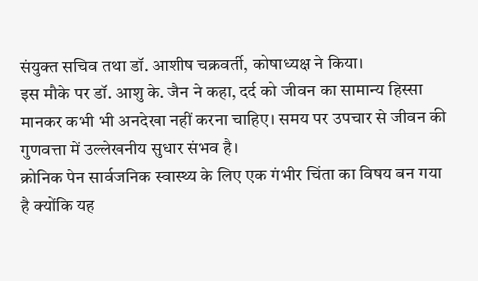संयुक्त सचिव तथा डॉ. आशीष चक्रवर्ती, कोषाध्यक्ष ने किया।
इस मौके पर डॉ. आशु के. जैन ने कहा, दर्द को जीवन का सामान्य हिस्सा मानकर कभी भी अनदेखा नहीं करना चाहिए। समय पर उपचार से जीवन की गुणवत्ता में उल्लेखनीय सुधार संभव है।
क्रोनिक पेन सार्वजनिक स्वास्थ्य के लिए एक गंभीर चिंता का विषय बन गया है क्योंकि यह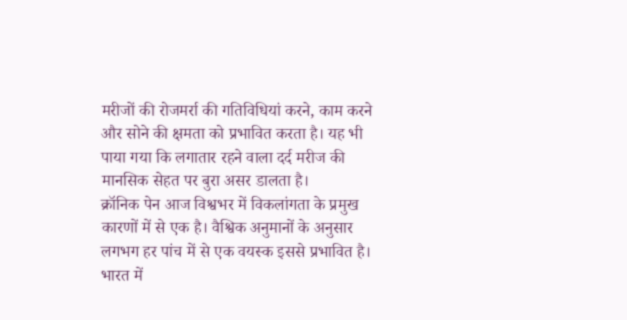मरीजों की रोजमर्रा की गतिविधियां करने, काम करने और सोने की क्षमता को प्रभावित करता है। यह भी पाया गया कि लगातार रहने वाला दर्द मरीज की मानसिक सेहत पर बुरा असर डालता है।
क्रॉनिक पेन आज विश्वभर में विकलांगता के प्रमुख कारणों में से एक है। वैश्विक अनुमानों के अनुसार लगभग हर पांच में से एक वयस्क इससे प्रभावित है। भारत में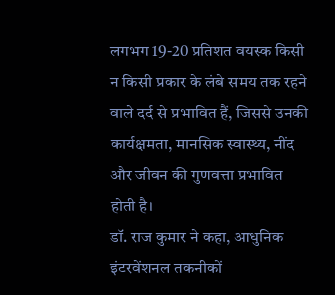लगभग 19-20 प्रतिशत वयस्क किसी न किसी प्रकार के लंबे समय तक रहने वाले दर्द से प्रभावित हैं, जिससे उनकी कार्यक्षमता, मानसिक स्वास्थ्य, नींद और जीवन की गुणवत्ता प्रभावित होती है।
डॉ. राज कुमार ने कहा, आधुनिक इंटरवेंशनल तकनीकों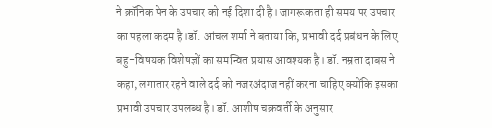ने क्रॉनिक पेन के उपचार को नई दिशा दी है। जागरूकता ही समय पर उपचार का पहला कदम है।डॉ. आंचल शर्मा ने बताया कि, प्रभावी दर्द प्रबंधन के लिए बहु-विषयक विशेषज्ञों का समन्वित प्रयास आवश्यक है। डॉ. नम्रता दाबस ने कहा, लगातार रहने वाले दर्द को नजरअंदाज नहीं करना चाहिए क्योंकि इसका प्रभावी उपचार उपलब्ध है। डॉ. आशीष चक्रवर्ती के अनुसार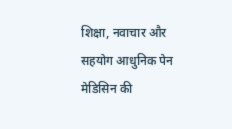शिक्षा, नवाचार और सहयोग आधुनिक पेन मेडिसिन की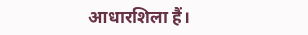आधारशिला हैं।